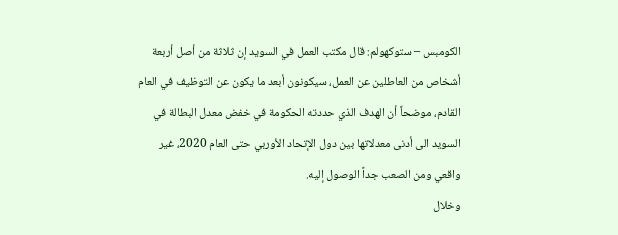الكومبس – ستوكهولم: قال مكتب العمل في السويد إن ثلاثة من أصل أربعة أشخاص من العاطلين عن العمل، سيكونون أبعد ما يكون عن التوظيف في العام القادم، موضحاً أن الهدف الذي حددته الحكومة في خفض معدل البطالة في السويد الى أدنى معدلاتها بين دول الإتحاد الأوربي حتى العام 2020، غير واقعي ومن الصعب جداً الوصول إليه.
وخلال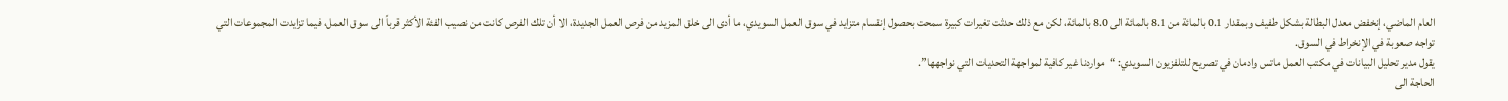العام الماضي، إنخفض معدل البطالة بشكل طفيف وبمقدار 0.1 بالمائة من 8.1 بالمائة الى 8.0 بالمائة، لكن مع ذلك حدثت تغيرات كبيرة سمحت بحصول إنقسام متزايد في سوق العمل السويدي، ما أدى الى خلق المزيد من فرص العمل الجديدة، الا أن تلك الفرص كانت من نصيب الفئة الأكثر قرباً الى سوق العمل، فيما تزايدت المجموعات التي تواجه صعوبة في الإنخراط في السوق.
يقول مدير تحليل البيانات في مكتب العمل ماتس وادمان في تصريح للتلفزيون السويدي: “مواردنا غير كافية لمواجهة التحديات التي نواجهها”.
الحاجة الى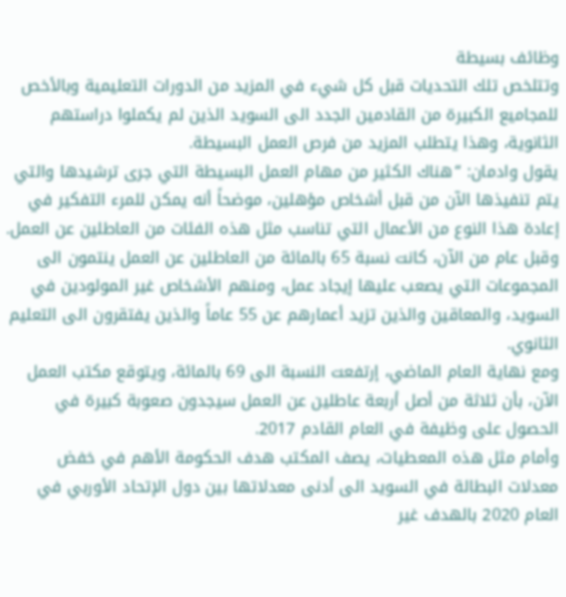وظائف بسيطة
وتتلخص تلك التحديات قبل كل شيء في المزيد من الدورات التعليمية وبالأخص للمجاميع الكبيرة من القادمين الجدد الى السويد الذين لم يكملوا دراستهم الثانوية، وهذا يتطلب المزيد من فرص العمل البسيطة.
يقول وادمان: “هناك الكثير من مهام العمل البسيطة التي جرى ترشيدها والتي يتم تنفيذها الآن من قبل أشخاص مؤهلين، موضحاً أنه يمكن للمرء التفكير في إعادة هذا النوع من الأعمال التي تناسب مثل هذه الفئات من العاطلين عن العمل.
وقبل عام من الآن، كانت نسبة 65 بالمائة من العاطلين عن العمل ينتمون الى المجموعات التي يصعب عليها إيجاد عمل، ومنهم الأشخاص غير المولودين في السويد، والمعاقين والذين تزيد أعمارهم عن 55 عاماً والذين يفتقرون الى التعليم الثانوي.
ومع نهاية العام الماضي، إرتفعت النسبة الى 69 بالمائة، ويتوقع مكتب العمل الآن، بأن ثلاثة من أصل أربعة عاطلين عن العمل سيجدون صعوبة كبيرة في الحصول على وظيفة في العام القادم 2017.
وأمام مثل هذه المعطيات، يصف المكتب هدف الحكومة الأهم في خفض معدلات البطالة في السويد الى أدنى معدلاتها بين دول الإتحاد الأوربي في العام 2020 بالهدف غير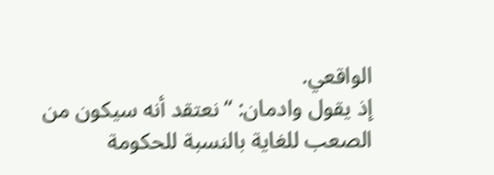الواقعي.
إذ يقول وادمان: “نعتقد أنه سيكون من الصعب للغاية بالنسبة للحكومة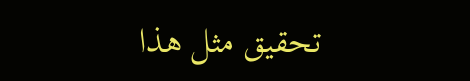تحقيق مثل هذا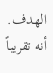الهدف. أنه تقريباً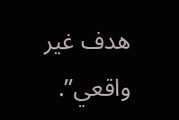هدف غير واقعي”.